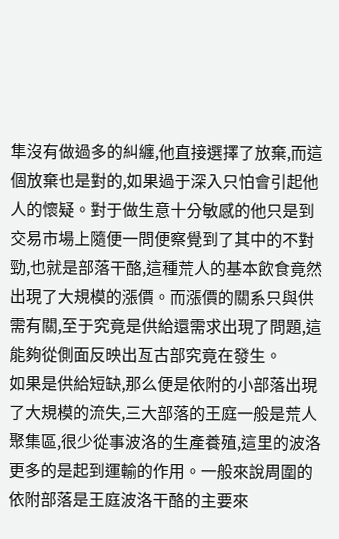隼沒有做過多的糾纏,他直接選擇了放棄,而這個放棄也是對的,如果過于深入只怕會引起他人的懷疑。對于做生意十分敏感的他只是到交易市場上隨便一問便察覺到了其中的不對勁,也就是部落干酪,這種荒人的基本飲食竟然出現了大規模的漲價。而漲價的關系只與供需有關,至于究竟是供給還需求出現了問題,這能夠從側面反映出亙古部究竟在發生。
如果是供給短缺,那么便是依附的小部落出現了大規模的流失,三大部落的王庭一般是荒人聚集區,很少從事波洛的生產養殖,這里的波洛更多的是起到運輸的作用。一般來說周圍的依附部落是王庭波洛干酪的主要來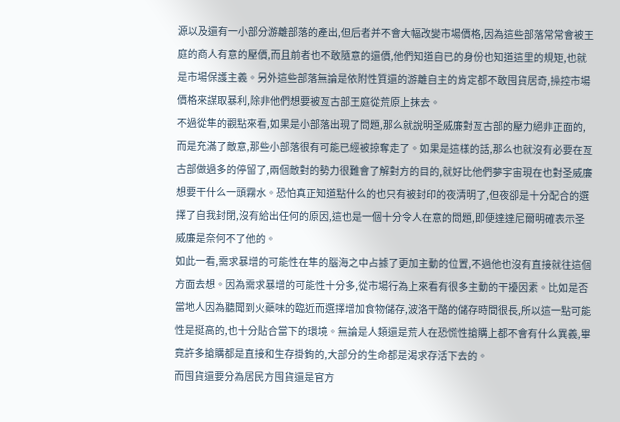源以及還有一小部分游離部落的產出,但后者并不會大幅改變市場價格,因為這些部落常常會被王庭的商人有意的壓價,而且前者也不敢隨意的還價,他們知道自已的身份也知道這里的規矩,也就是市場保護主義。另外這些部落無論是依附性質還的游離自主的肯定都不敢囤貨居奇,操控市場價格來謀取暴利,除非他們想要被亙古部王庭從荒原上抹去。
不過從隼的觀點來看,如果是小部落出現了問題,那么就說明圣威廉對亙古部的壓力絕非正面的,而是充滿了敵意,那些小部落很有可能已經被掠奪走了。如果是這樣的話,那么也就沒有必要在亙古部做過多的停留了,兩個敵對的勢力很難會了解對方的目的,就好比他們夢宇宙現在也對圣威廉想要干什么一頭霧水。恐怕真正知道點什么的也只有被封印的夜清明了,但夜卻是十分配合的選擇了自我封閉,沒有給出任何的原因,這也是一個十分令人在意的問題,即便達達尼爾明確表示圣威廉是奈何不了他的。
如此一看,需求暴增的可能性在隼的腦海之中占據了更加主動的位置,不過他也沒有直接就往這個方面去想。因為需求暴增的可能性十分多,從市場行為上來看有很多主動的干擾因素。比如是否當地人因為聽聞到火藥味的臨近而選擇增加食物儲存,波洛干酪的儲存時間很長,所以這一點可能性是挺高的,也十分貼合當下的環境。無論是人類還是荒人在恐慌性搶購上都不會有什么異義,畢竟許多搶購都是直接和生存掛鉤的,大部分的生命都是渴求存活下去的。
而囤貨還要分為居民方囤貨還是官方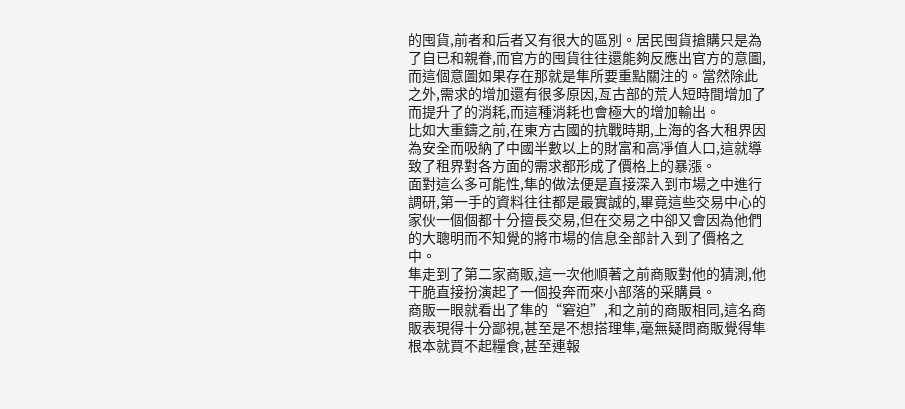的囤貨,前者和后者又有很大的區別。居民囤貨搶購只是為了自已和親眷,而官方的囤貨往往還能夠反應出官方的意圖,而這個意圖如果存在那就是隼所要重點關注的。當然除此之外,需求的增加還有很多原因,亙古部的荒人短時間增加了而提升了的消耗,而這種消耗也會極大的增加輸出。
比如大重鑄之前,在東方古國的抗戰時期,上海的各大租界因為安全而吸納了中國半數以上的財富和高凈值人口,這就導致了租界對各方面的需求都形成了價格上的暴漲。
面對這么多可能性,隼的做法便是直接深入到市場之中進行調研,第一手的資料往往都是最實誠的,畢竟這些交易中心的家伙一個個都十分擅長交易,但在交易之中卻又會因為他們的大聰明而不知覺的將市場的信息全部計入到了價格之中。
隼走到了第二家商販,這一次他順著之前商販對他的猜測,他干脆直接扮演起了一個投奔而來小部落的采購員。
商販一眼就看出了隼的“窘迫”,和之前的商販相同,這名商販表現得十分鄙視,甚至是不想搭理隼,毫無疑問商販覺得隼根本就買不起糧食,甚至連報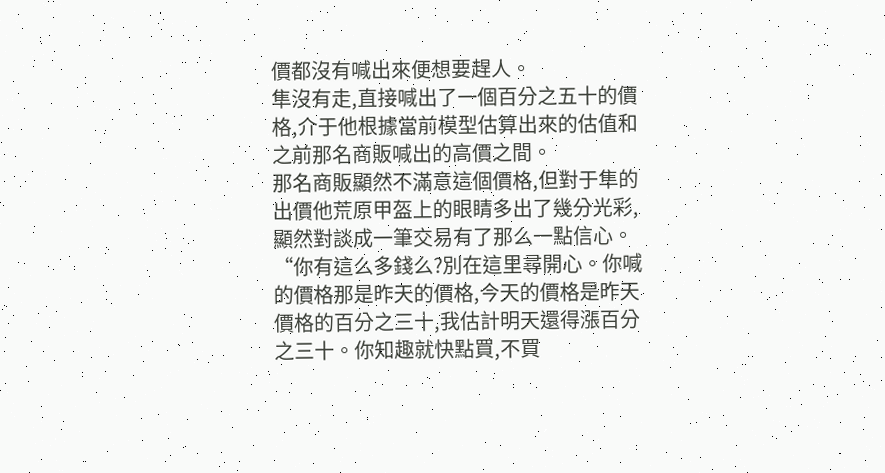價都沒有喊出來便想要趕人。
隼沒有走,直接喊出了一個百分之五十的價格,介于他根據當前模型估算出來的估值和之前那名商販喊出的高價之間。
那名商販顯然不滿意這個價格,但對于隼的出價他荒原甲盔上的眼睛多出了幾分光彩,顯然對談成一筆交易有了那么一點信心。
“你有這么多錢么?別在這里尋開心。你喊的價格那是昨天的價格,今天的價格是昨天價格的百分之三十,我估計明天還得漲百分之三十。你知趣就快點買,不買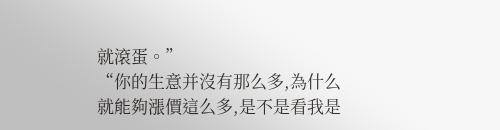就滾蛋。”
“你的生意并沒有那么多,為什么就能夠漲價這么多,是不是看我是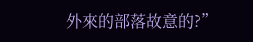外來的部落故意的?”